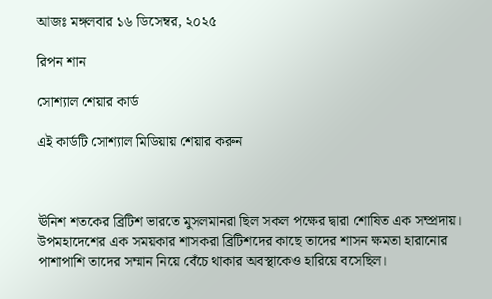আজঃ মঙ্গলবার ১৬ ডিসেম্বর, ২০২৫

রিপন শান

সোশ্যাল শেয়ার কার্ড

এই কার্ডটি সোশ্যাল মিডিয়ায় শেয়ার করুন



ঊনিশ শতকের ব্রিটিশ ভারতে মুসলমানরা ছিল সকল পক্ষের দ্বারা শোষিত এক সম্প্রদায়। উপমহাদেশের এক সময়কার শাসকরা ব্রিটিশদের কাছে তাদের শাসন ক্ষমতা হারানোর পাশাপাশি তাদের সম্মান নিয়ে বেঁচে থাকার অবস্থাকেও হারিয়ে বসেছিল।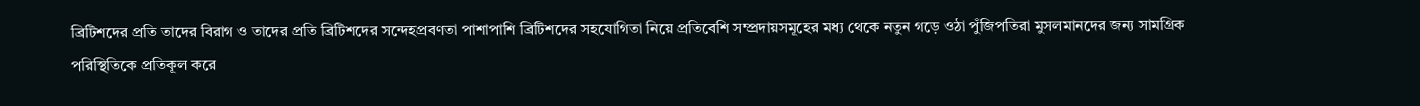ব্রিটিশদের প্রতি তাদের বিরাগ ও তাদের প্রতি ব্রিটিশদের সন্দেহপ্রবণতা পাশাপাশি ব্রিটিশদের সহযোগিতা নিয়ে প্রতিবেশি সম্প্রদায়সমূহের মধ্য থেকে নতুন গড়ে ওঠা পুঁজিপতিরা মুসলমানদের জন্য সামগ্রিক পরিস্থিতিকে প্রতিকূল করে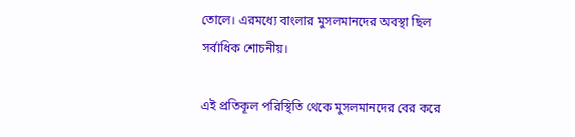তোলে। এরমধ্যে বাংলার মুসলমানদের অবস্থা ছিল সর্বাধিক শোচনীয়।

এই প্রতিকূল পরিস্থিতি থেকে মুসলমানদের বের করে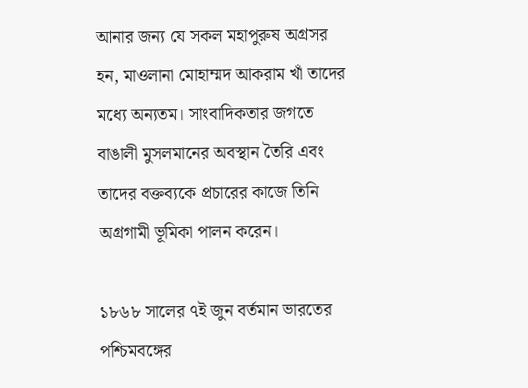আনার জন্য যে সকল মহাপুরুষ অগ্রসর হন, মাওলানা মোহাম্মদ আকরাম খাঁ তাদের মধ্যে অন্যতম। সাংবাদিকতার জগতে বাঙালী মুসলমানের অবস্থান তৈরি এবং তাদের বক্তব্যকে প্রচারের কাজে তিনি অগ্রগামী ভূমিকা পালন করেন।

১৮৬৮ সালের ৭ই জুন বর্তমান ভারতের পশ্চিমবঙ্গের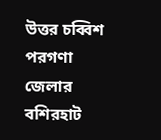উত্তর চব্বিশ পরগণা জেলার বশিরহাট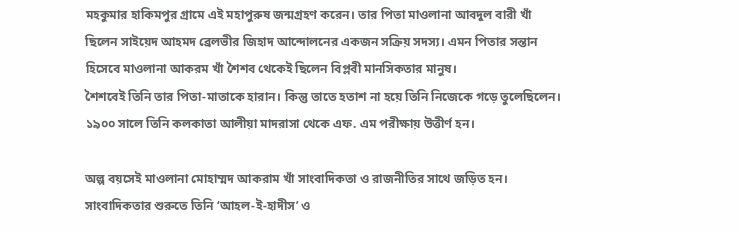মহকুমার হাকিমপুর গ্রামে এই মহাপুরুষ জন্মগ্রহণ করেন। তার পিতা মাওলানা আবদুল বারী খাঁ ছিলেন সাইয়েদ আহমদ ব্রেলভীর জিহাদ আন্দোলনের একজন সক্রিয় সদস্য। এমন পিতার সন্তান হিসেবে মাওলানা আকরম খাঁ শৈশব থেকেই ছিলেন বিপ্লবী মানসিকতার মানুষ।
শৈশবেই তিনি তার পিতা-মাতাকে হারান। কিন্তু তাতে হতাশ না হয়ে তিনি নিজেকে গড়ে তুলেছিলেন। ১৯০০ সালে তিনি কলকাতা আলীয়া মাদরাসা থেকে এফ. এম পরীক্ষায় উত্তীর্ণ হন।

অল্প বয়সেই মাওলানা মোহাম্মদ আকরাম খাঁ সাংবাদিকতা ও রাজনীতির সাথে জড়িত হন। সাংবাদিকতার শুরুতে তিনি ‘আহল-ই-হাদীস’ ও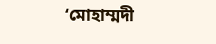‘মোহাম্মদী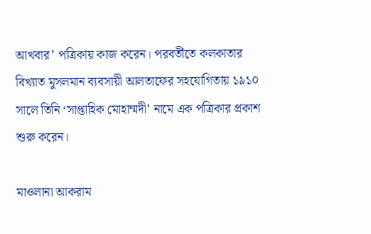আখবার’ পত্রিকায় কাজ করেন। পরবর্তীতে কলকাতার বিখ্যাত মুসলমান ব্যবসায়ী আলতাফের সহযোগিতায় ১৯১০ সালে তিনি ‘সাপ্তাহিক মোহাম্মদী’ নামে এক পত্রিকার প্রকাশ শুরু করেন।

মাওলানা আকরাম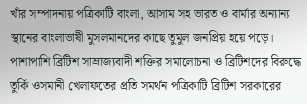খাঁর সম্পাদনায় পত্রিকাটি বাংলা, আসাম সহ ভারত ও বার্মার অন্যান্য স্থানের বাংলাভাষী মুসলমানদের কাছে তুমুল জনপ্রিয় হয়ে পড়ে। পাশাপাশি ব্রিটিশ সাম্রাজ্যবাদী শক্তির সমালোচনা ও ব্রিটিশদের বিরুদ্ধে তুর্কি ওসমানী খেলাফতের প্রতি সমর্থন পত্রিকাটি ব্রিটিশ সরকারের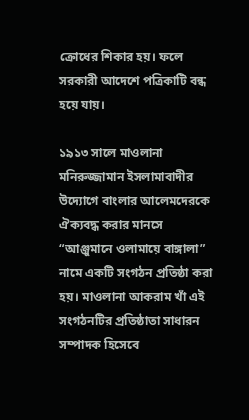ক্রোধের শিকার হয়। ফলে সরকারী আদেশে পত্রিকাটি বন্ধ হয়ে যায়।

১৯১৩ সালে মাওলানা মনিরুজ্জামান ইসলামাবাদীর উদ্যোগে বাংলার আলেমদেরকে ঐক্যবদ্ধ করার মানসে “আঞ্জুমানে ওলামায়ে বাঙ্গালা” নামে একটি সংগঠন প্রতিষ্ঠা করা হয়। মাওলানা আকরাম খাঁ এই সংগঠনটির প্রতিষ্ঠাতা সাধারন সম্পাদক হিসেবে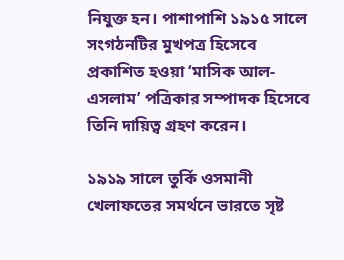নিযুক্ত হন। পাশাপাশি ১৯১৫ সালে সংগঠনটির মুখপত্র হিসেবে প্রকাশিত হওয়া ‘মাসিক আল-এসলাম’ পত্রিকার সম্পাদক হিসেবে তিনি দায়িত্ব গ্রহণ করেন।

১৯১৯ সালে তুর্কি ওসমানী খেলাফতের সমর্থনে ভারতে সৃষ্ট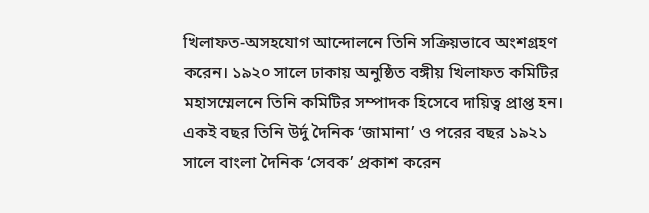খিলাফত-অসহযোগ আন্দোলনে তিনি সক্রিয়ভাবে অংশগ্রহণ করেন। ১৯২০ সালে ঢাকায় অনুষ্ঠিত বঙ্গীয় খিলাফত কমিটির মহাসম্মেলনে তিনি কমিটির সম্পাদক হিসেবে দায়িত্ব প্রাপ্ত হন। একই বছর তিনি উর্দু দৈনিক ‘জামানা’ ও পরের বছর ১৯২১ সালে বাংলা দৈনিক ‘সেবক’ প্রকাশ করেন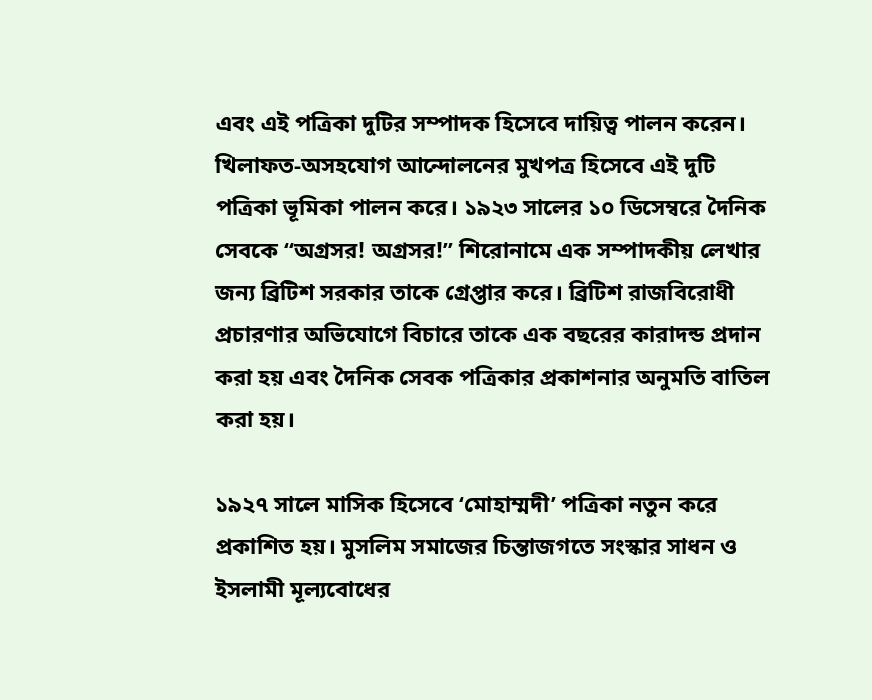এবং এই পত্রিকা দুটির সম্পাদক হিসেবে দায়িত্ব পালন করেন। খিলাফত-অসহযোগ আন্দোলনের মুখপত্র হিসেবে এই দুটি পত্রিকা ভূমিকা পালন করে। ১৯২৩ সালের ১০ ডিসেম্বরে দৈনিক সেবকে “অগ্রসর! অগ্রসর!” শিরোনামে এক সম্পাদকীয় লেখার জন্য ব্রিটিশ সরকার তাকে গ্রেপ্তার করে। ব্রিটিশ রাজবিরোধী প্রচারণার অভিযোগে বিচারে তাকে এক বছরের কারাদন্ড প্রদান করা হয় এবং দৈনিক সেবক পত্রিকার প্রকাশনার অনুমতি বাতিল করা হয়।

১৯২৭ সালে মাসিক হিসেবে ‘মোহাম্মদী’ পত্রিকা নতুন করে প্রকাশিত হয়। মুসলিম সমাজের চিন্তাজগতে সংস্কার সাধন ও ইসলামী মূল্যবোধের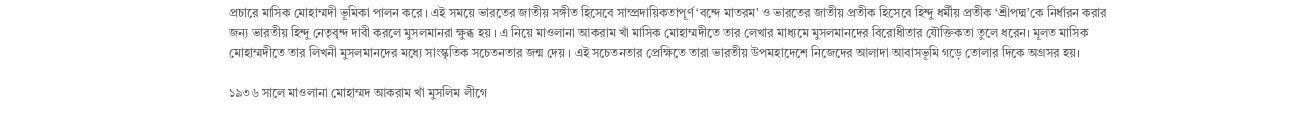প্রচারে মাসিক মোহাম্মদী ভূমিকা পালন করে । এই সময়ে ভারতের জাতীয় সঙ্গীত হিসেবে সাম্প্রদায়িকতাপূর্ণ ‘বন্দে মাতরম’ ও ভারতের জাতীয় প্রতীক হিসেবে হিন্দু ধর্মীয় প্রতীক ‘শ্রীপদ্ম’কে নির্ধারন করার জন্য ভারতীয় হিন্দু নেতৃবৃন্দ দাবী করলে মুসলমানরা ক্ষুব্ধ হয় । এ নিয়ে মাওলানা আকরাম খাঁ মাসিক মোহাম্মদীতে তার লেখার মাধ্যমে মুসলমানদের বিরোধীতার যৌক্তিকতা তুলে ধরেন। মূলত মাসিক মোহাম্মদীতে তার লিখনী মুসলমানদের মধ্যে সাংস্কৃতিক সচেতনতার জন্ম দেয় । এই সচেতনতার প্রেক্ষিতে তারা ভারতীয় উপমহাদেশে নিজেদের আলাদা আবাসভূমি গড়ে তোলার দিকে অগ্রসর হয়।

১৯৩৬ সালে মাওলানা মোহাম্মদ আকরাম খাঁ মুসলিম লীগে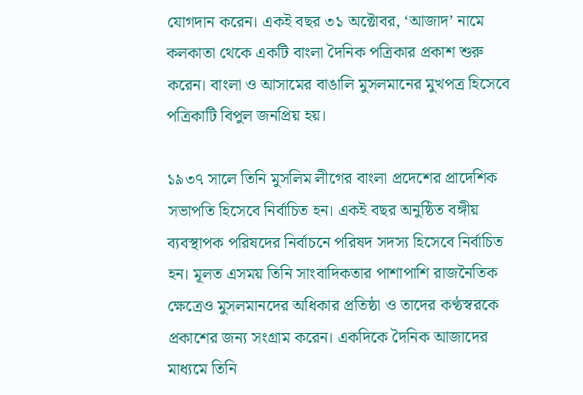যোগদান করেন। একই বছর ৩১ অক্টোবর, ‘আজাদ’ নামে কলকাতা থেকে একটি বাংলা দৈনিক পত্রিকার প্রকাশ শুরু করেন। বাংলা ও আসামের বাঙালি মুসলমানের মুখপত্র হিসেবে পত্রিকাটি বিপুল জনপ্রিয় হয়।

১৯৩৭ সালে তিনি মুসলিম লীগের বাংলা প্রদেশের প্রাদেশিক সভাপতি হিসেবে নির্বাচিত হন। একই বছর অনুষ্ঠিত বঙ্গীয় ব্যবস্থাপক পরিষদের নির্বাচনে পরিষদ সদস্য হিসেবে নির্বাচিত হন। মূলত এসময় তিনি সাংবাদিকতার পাশাপাশি রাজনৈতিক ক্ষেত্রেও মুসলমানদের অধিকার প্রতিষ্ঠা ও তাদের কণ্ঠস্বরকে প্রকাশের জন্য সংগ্রাম করেন। একদিকে দৈনিক আজাদের মাধ্যমে তিনি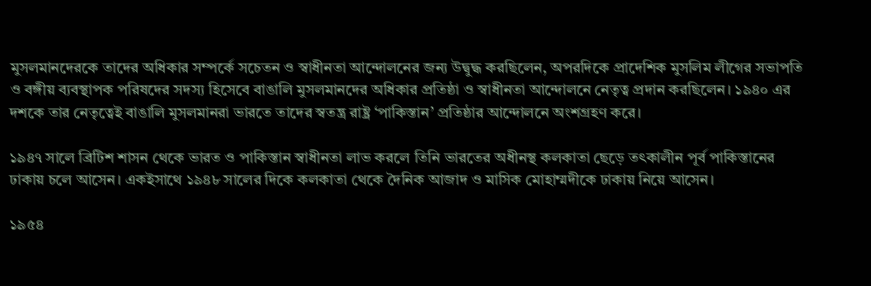মুসলমানদেরকে তাদের অধিকার সম্পর্কে সচেতন ও স্বাধীনতা আন্দোলনের জন্য উদ্বুদ্ধ করছিলেন, অপরদিকে প্রাদেশিক মুসলিম লীগের সভাপতি ও বঙ্গীয় ব্যবস্থাপক পরিষদের সদস্য হিসেবে বাঙালি মুসলমানদের অধিকার প্রতিষ্ঠা ও স্বাধীনতা আন্দোলনে নেতৃত্ব প্রদান করছিলেন। ১৯৪০ এর দশকে তার নেতৃত্বেই বাঙালি মুসলমানরা ভারতে তাদের স্বতন্ত্র রাষ্ট্র ‘পাকিস্তান’ প্রতিষ্ঠার আন্দোলনে অংশগ্রহণ করে।

১৯৪৭ সালে ব্রিটিশ শাসন থেকে ভারত ও পাকিস্তান স্বাধীনতা লাভ করলে তিনি ভারতের অধীনস্থ কলকাতা ছেড়ে তৎকালীন পূর্ব পাকিস্তানের ঢাকায় চলে আসেন। একইসাথে ১৯৪৮ সালের দিকে কলকাতা থেকে দৈনিক আজাদ ও মাসিক মোহাম্মদীকে ঢাকায় নিয়ে আসেন।

১৯৫৪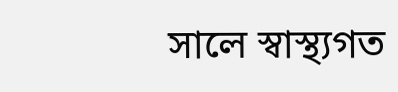সালে স্বাস্থ্যগত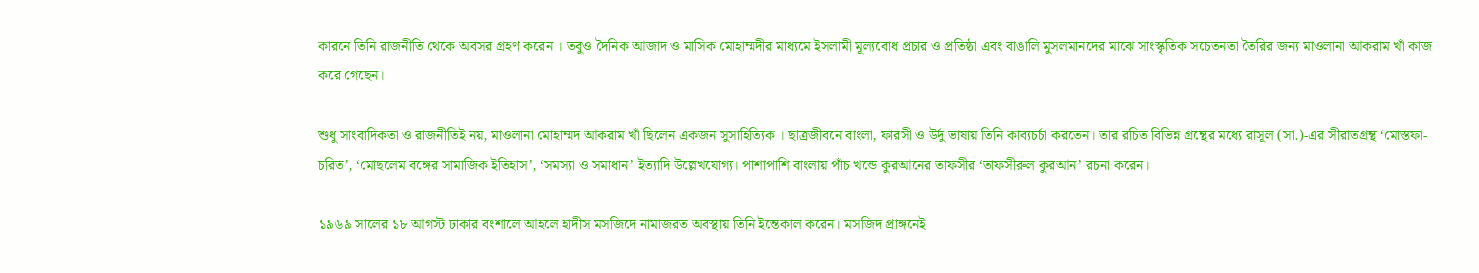কারনে তিনি রাজনীতি থেকে অবসর গ্রহণ করেন । তবুও দৈনিক আজাদ ও মাসিক মোহাম্মদীর মাধ্যমে ইসলামী মূল্যবোধ প্রচার ও প্রতিষ্ঠা এবং বাঙালি মুসলমানদের মাঝে সাংস্কৃতিক সচেতনতা তৈরির জন্য মাওলানা আকরাম খাঁ কাজ করে গেছেন।

শুধু সাংবাদিকতা ও রাজনীতিই নয়, মাওলানা মোহাম্মদ আকরাম খাঁ ছিলেন একজন সুসাহিত্যিক । ছাত্রজীবনে বাংলা, ফারসী ও উর্দু ভাষায় তিনি কাব্যচর্চা করতেন। তার রচিত বিভিন্ন গ্রন্থের মধ্যে রাসূল (সা.)-এর সীরাতগ্রন্থ ‘মোস্তফা-চরিত’, ‘মোছলেম বঙ্গের সামাজিক ইতিহাস’, ‘সমস্যা ও সমাধান’ ইত্যাদি উল্লেখযোগ্য। পাশাপাশি বাংলায় পাঁচ খন্ডে কুরআনের তাফসীর ‘তাফসীরুল কুরআন’ রচনা করেন।

১৯৬৯ সালের ১৮ আগস্ট ঢাকার বংশালে আহলে হাদীস মসজিদে নামাজরত অবস্থায় তিনি ইন্তেকাল করেন। মসজিদ প্রাঙ্গনেই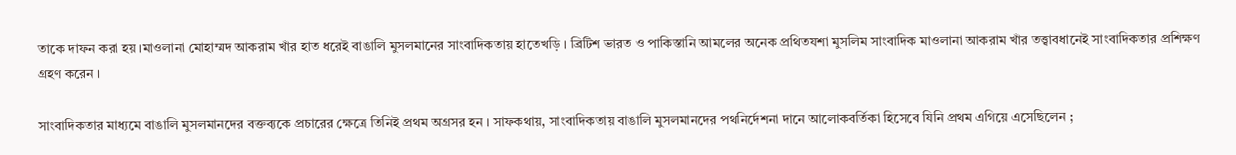তাকে দাফন করা হয়।মাওলানা মোহাম্মদ আকরাম খাঁর হাত ধরেই বাঙালি মুসলমানের সাংবাদিকতায় হাতেখড়ি । ব্রিটিশ ভারত ও পাকিস্তানি আমলের অনেক প্রথিতযশা মুসলিম সাংবাদিক মাওলানা আকরাম খাঁর তত্ত্বাবধানেই সাংবাদিকতার প্রশিক্ষণ গ্রহণ করেন ।

সাংবাদিকতার মাধ্যমে বাঙালি মুসলমানদের বক্তব্যকে প্রচারের ক্ষেত্রে তিনিই প্রথম অগ্রসর হন । সাফকথায়, সাংবাদিকতায় বাঙালি মুসলমানদের পথনির্দেশনা দানে আলোকবর্তিকা হিসেবে যিনি প্রথম এগিয়ে এসেছিলেন ;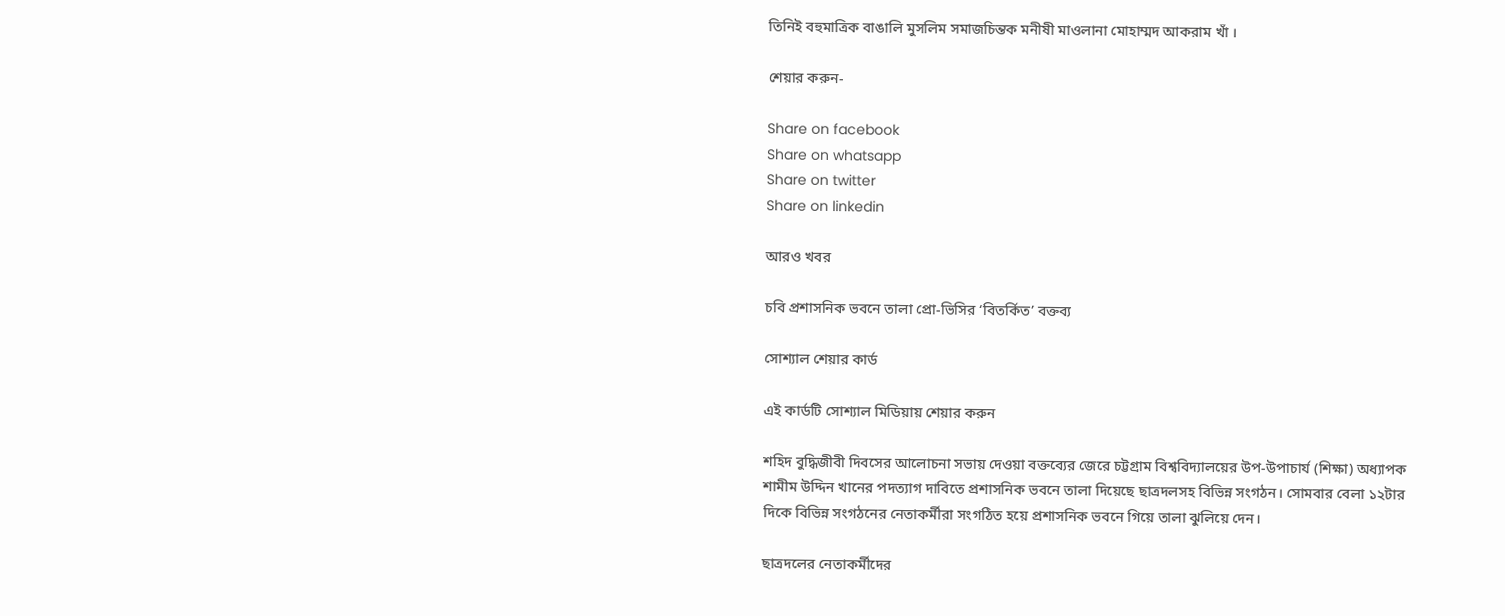তিনিই বহুমাত্রিক বাঙালি মুসলিম সমাজচিন্তক মনীষী মাওলানা মোহাম্মদ আকরাম খাঁ ।

শেয়ার করুন-

Share on facebook
Share on whatsapp
Share on twitter
Share on linkedin

আরও খবর

চবি প্রশাসনিক ভবনে তালা প্রো-ভিসির ‘বিতর্কিত’ বক্তব্য

সোশ্যাল শেয়ার কার্ড

এই কার্ডটি সোশ্যাল মিডিয়ায় শেয়ার করুন

শহিদ বুদ্ধিজীবী দিবসের আলোচনা সভায় দেওয়া বক্তব্যের জেরে চট্টগ্রাম বিশ্ববিদ্যালয়ের উপ-উপাচার্য (শিক্ষা) অধ্যাপক শামীম উদ্দিন খানের পদত্যাগ দাবিতে প্রশাসনিক ভবনে তালা দিয়েছে ছাত্রদলসহ বিভিন্ন সংগঠন। সোমবার বেলা ১২টার দিকে বিভিন্ন সংগঠনের নেতাকর্মীরা সংগঠিত হয়ে প্রশাসনিক ভবনে গিয়ে তালা ঝুলিয়ে দেন।

ছাত্রদলের নেতাকর্মীদের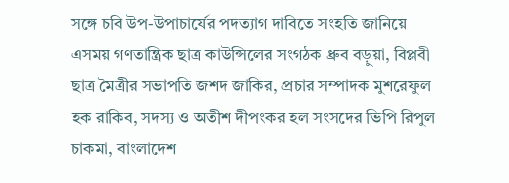সঙ্গে চবি উপ-উপাচার্যের পদত্যাগ দাবিতে সংহতি জানিয়ে এসময় গণতান্ত্রিক ছাত্র কাউন্সিলের সংগঠক ধ্রুব বড়ুয়া, বিপ্লবী ছাত্র মৈত্রীর সভাপতি জশদ জাকির, প্রচার সম্পাদক মুশরেফুল হক রাকিব, সদস্য ও অতীশ দীপংকর হল সংসদের ভিপি রিপুল চাকমা, বাংলাদেশ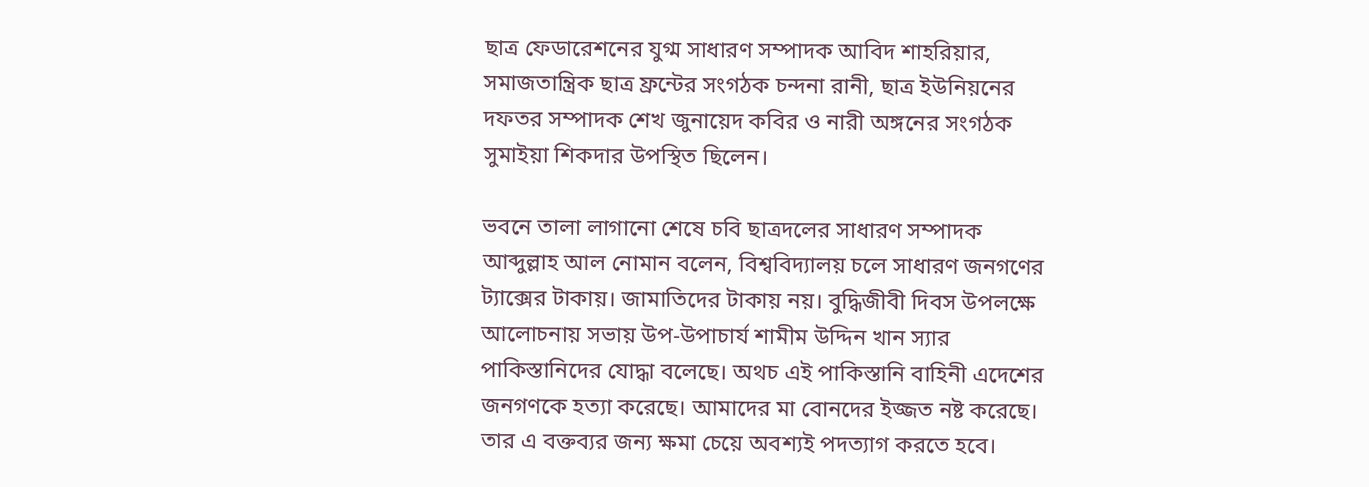ছাত্র ফেডারেশনের যুগ্ম সাধারণ সম্পাদক আবিদ শাহরিয়ার, সমাজতান্ত্রিক ছাত্র ফ্রন্টের সংগঠক চন্দনা রানী, ছাত্র ইউনিয়নের দফতর সম্পাদক শেখ জুনায়েদ কবির ও নারী অঙ্গনের সংগঠক সুমাইয়া শিকদার উপস্থিত ছিলেন।

ভবনে তালা লাগানো শেষে চবি ছাত্রদলের সাধারণ সম্পাদক আব্দুল্লাহ আল নোমান বলেন, বিশ্ববিদ্যালয় চলে সাধারণ জনগণের ট্যাক্সের টাকায়। জামাতিদের টাকায় নয়। বুদ্ধিজীবী দিবস উপলক্ষে আলোচনায় সভায় উপ-উপাচার্য শামীম উদ্দিন খান স্যার পাকিস্তানিদের যোদ্ধা বলেছে। অথচ এই পাকিস্তানি বাহিনী এদেশের জনগণকে হত্যা করেছে। আমাদের মা বোনদের ইজ্জত নষ্ট করেছে। তার এ বক্তব্যর জন্য ক্ষমা চেয়ে অবশ্যই পদত্যাগ করতে হবে।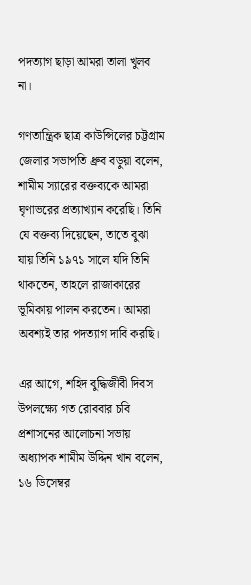পদত্যাগ ছাড়া আমরা তালা খুলব না।

গণতান্ত্রিক ছাত্র কাউন্সিলের চট্টগ্রাম জেলার সভাপতি ধ্রুব বড়ুয়া বলেন, শামীম স্যারের বক্তব্যকে আমরা ঘৃণাভরের প্রত্যাখ্যান করেছি। তিনি যে বক্তব্য দিয়েছেন, তাতে বুঝা যায় তিনি ১৯৭১ সালে যদি তিনি থাকতেন, তাহলে রাজাকারের ভূমিকায় পালন করতেন। আমরা অবশ্যই তার পদত্যাগ দাবি করছি।

এর আগে, শহিদ বুদ্ধিজীবী দিবস উপলক্ষ্যে গত রোববার চবি প্রশাসনের আলোচনা সভায় অধ্যাপক শামীম উদ্দিন খান বলেন, ১৬ ডিসেম্বর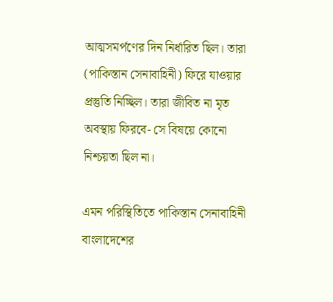আত্মসমর্পণের দিন নির্ধারিত ছিল। তারা (পাকিস্তান সেনাবাহিনী) ফিরে যাওয়ার প্রস্তুতি নিচ্ছিল। তারা জীবিত না মৃত অবস্থায় ফিরবে- সে বিষয়ে কোনো নিশ্চয়তা ছিল না।

এমন পরিস্থিতিতে পাকিস্তান সেনাবাহিনী বাংলাদেশের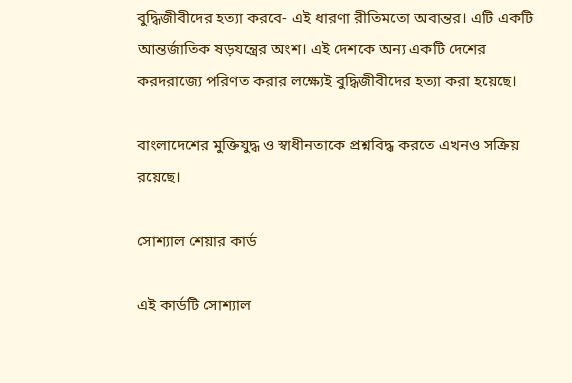বুদ্ধিজীবীদের হত্যা করবে- এই ধারণা রীতিমতো অবান্তর। এটি একটি আন্তর্জাতিক ষড়যন্ত্রের অংশ। এই দেশকে অন্য একটি দেশের করদরাজ্যে পরিণত করার লক্ষ্যেই বুদ্ধিজীবীদের হত্যা করা হয়েছে।

বাংলাদেশের মুক্তিযুদ্ধ ও স্বাধীনতাকে প্রশ্নবিদ্ধ করতে এখনও সক্রিয় রয়েছে।

সোশ্যাল শেয়ার কার্ড

এই কার্ডটি সোশ্যাল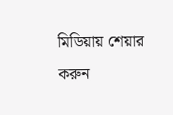মিডিয়ায় শেয়ার করুন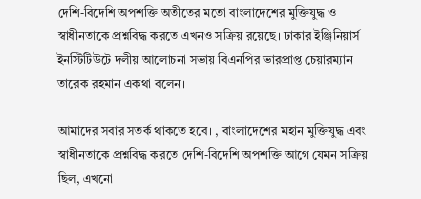দেশি-বিদেশি অপশক্তি অতীতের মতো বাংলাদেশের মুক্তিযুদ্ধ ও স্বাধীনতাকে প্রশ্নবিদ্ধ করতে এখনও সক্রিয় রয়েছে। ঢাকার ইঞ্জিনিয়ার্স ইনস্টিটিউটে দলীয় আলোচনা সভায় বিএনপির ভারপ্রাপ্ত চেয়ারম্যান তারেক রহমান একথা বলেন।

আমাদের সবার সতর্ক থাকতে হবে। , বাংলাদেশের মহান মুক্তিযুদ্ধ এবং স্বাধীনতাকে প্রশ্নবিদ্ধ করতে দেশি-বিদেশি অপশক্তি আগে যেমন সক্রিয় ছিল, এখনো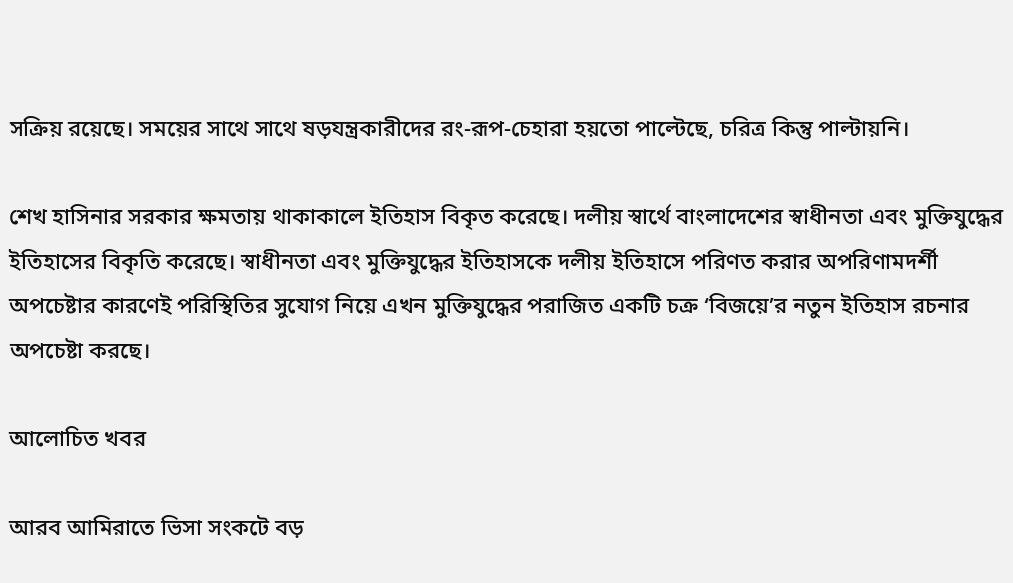সক্রিয় রয়েছে। সময়ের সাথে সাথে ষড়যন্ত্রকারীদের রং-রূপ-চেহারা হয়তো পাল্টেছে, চরিত্র কিন্তু পাল্টায়নি।

শেখ হাসিনার সরকার ক্ষমতায় থাকাকালে ইতিহাস বিকৃত করেছে। দলীয় স্বার্থে বাংলাদেশের স্বাধীনতা এবং মুক্তিযুদ্ধের ইতিহাসের বিকৃতি করেছে। স্বাধীনতা এবং মুক্তিযুদ্ধের ইতিহাসকে দলীয় ইতিহাসে পরিণত করার অপরিণামদর্শী অপচেষ্টার কারণেই পরিস্থিতির সুযোগ নিয়ে এখন মুক্তিযুদ্ধের পরাজিত একটি চক্র ‘বিজয়ে’র নতুন ইতিহাস রচনার অপচেষ্টা করছে।

আলোচিত খবর

আরব আমিরাতে ভিসা সংকটে বড়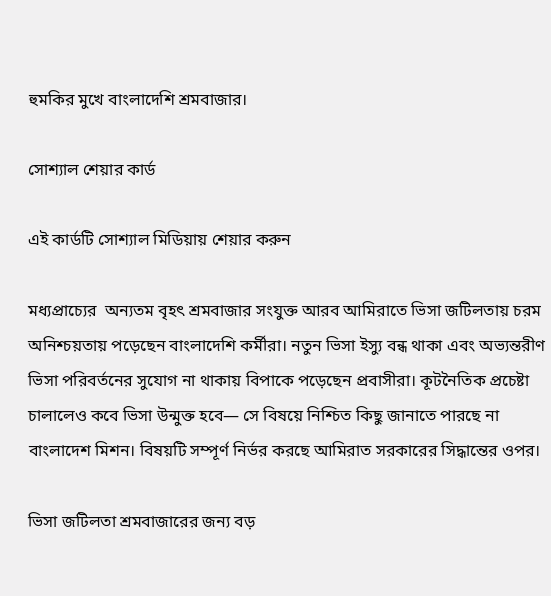হুমকির মুখে বাংলাদেশি শ্রমবাজার।

সোশ্যাল শেয়ার কার্ড

এই কার্ডটি সোশ্যাল মিডিয়ায় শেয়ার করুন

মধ্যপ্রাচ্যের  অন্যতম বৃহৎ শ্রমবাজার সংযুক্ত আরব আমিরাতে ভিসা জটিলতায় চরম অনিশ্চয়তায় পড়েছেন বাংলাদেশি কর্মীরা। নতুন ভিসা ইস্যু বন্ধ থাকা এবং অভ্যন্তরীণ ভিসা পরিবর্তনের সুযোগ না থাকায় বিপাকে পড়েছেন প্রবাসীরা। কূটনৈতিক প্রচেষ্টা চালালেও কবে ভিসা উন্মুক্ত হবে— সে বিষয়ে নিশ্চিত কিছু জানাতে পারছে না বাংলাদেশ মিশন। বিষয়টি সম্পূর্ণ নির্ভর করছে আমিরাত সরকারের সিদ্ধান্তের ওপর।

ভিসা জটিলতা শ্রমবাজারের জন্য বড়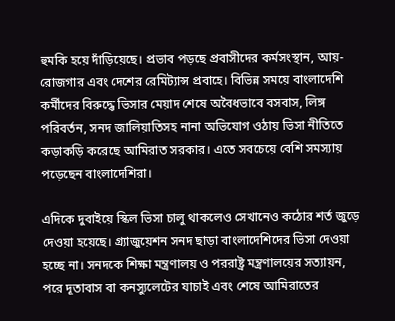হুমকি হয়ে দাঁড়িয়েছে। প্রভাব পড়ছে প্রবাসীদের কর্মসংস্থান, আয়-রোজগার এবং দেশের রেমিট্যান্স প্রবাহে। বিভিন্ন সময়ে বাংলাদেশি কর্মীদের বিরুদ্ধে ভিসার মেয়াদ শেষে অবৈধভাবে বসবাস, লিঙ্গ পরিবর্তন, সনদ জালিয়াতিসহ নানা অভিযোগ ওঠায় ভিসা নীতিতে কড়াকড়ি করেছে আমিরাত সরকার। এতে সবচেয়ে বেশি সমস্যায় পড়েছেন বাংলাদেশিরা।

এদিকে দুবাইয়ে স্কিল ভিসা চালু থাকলেও সেখানেও কঠোর শর্ত জুড়ে দেওয়া হয়েছে। গ্র্যাজুয়েশন সনদ ছাড়া বাংলাদেশিদের ভিসা দেওয়া হচ্ছে না। সনদকে শিক্ষা মন্ত্রণালয় ও পররাষ্ট্র মন্ত্রণালয়ের সত্যায়ন, পরে দূতাবাস বা কনস্যুলেটের যাচাই এবং শেষে আমিরাতের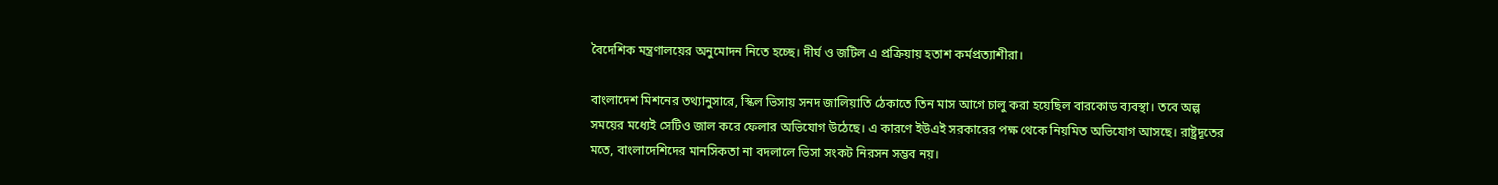বৈদেশিক মন্ত্রণালয়ের অনুমোদন নিতে হচ্ছে। দীর্ঘ ও জটিল এ প্রক্রিয়ায় হতাশ কর্মপ্রত্যাশীরা।

বাংলাদেশ মিশনের তথ্যানুসারে, স্কিল ভিসায় সনদ জালিয়াতি ঠেকাতে তিন মাস আগে চালু করা হয়েছিল বারকোড ব্যবস্থা। তবে অল্প সময়ের মধ্যেই সেটিও জাল করে ফেলার অভিযোগ উঠেছে। এ কারণে ইউএই সরকারের পক্ষ থেকে নিয়মিত অভিযোগ আসছে। রাষ্ট্রদূতের মতে, বাংলাদেশিদের মানসিকতা না বদলালে ভিসা সংকট নিরসন সম্ভব নয়।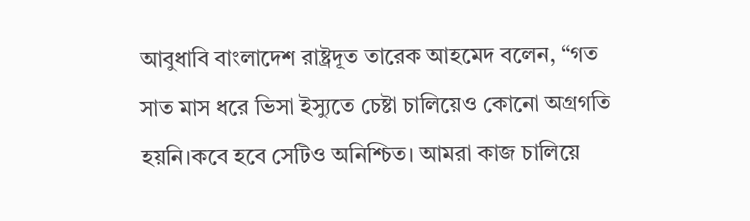আবুধাবি বাংলাদেশ রাষ্ট্রদূত তারেক আহমেদ বলেন, “গত সাত মাস ধরে ভিসা ইস্যুতে চেষ্টা চালিয়েও কোনো অগ্রগতি হয়নি।কবে হবে সেটিও অনিশ্চিত। আমরা কাজ চালিয়ে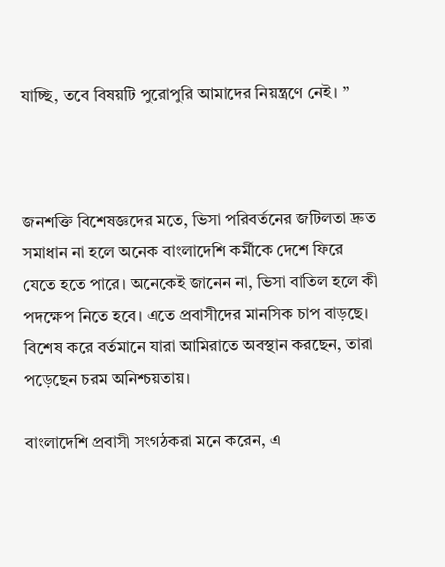যাচ্ছি, তবে বিষয়টি পুরোপুরি আমাদের নিয়ন্ত্রণে নেই। ”



জনশক্তি বিশেষজ্ঞদের মতে, ভিসা পরিবর্তনের জটিলতা দ্রুত সমাধান না হলে অনেক বাংলাদেশি কর্মীকে দেশে ফিরে যেতে হতে পারে। অনেকেই জানেন না, ভিসা বাতিল হলে কী পদক্ষেপ নিতে হবে। এতে প্রবাসীদের মানসিক চাপ বাড়ছে। বিশেষ করে বর্তমানে যারা আমিরাতে অবস্থান করছেন, তারা পড়েছেন চরম অনিশ্চয়তায়।

বাংলাদেশি প্রবাসী সংগঠকরা মনে করেন, এ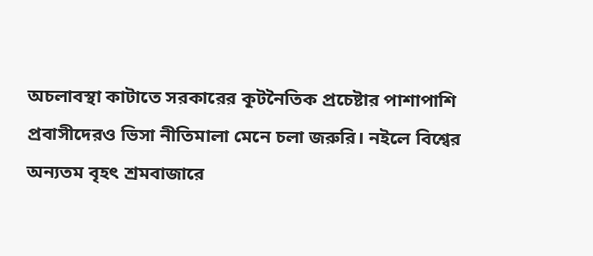অচলাবস্থা কাটাতে সরকারের কূটনৈতিক প্রচেষ্টার পাশাপাশি প্রবাসীদেরও ভিসা নীতিমালা মেনে চলা জরুরি। নইলে বিশ্বের অন্যতম বৃহৎ শ্রমবাজারে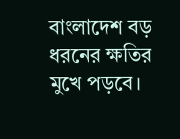বাংলাদেশ বড় ধরনের ক্ষতির মুখে পড়বে।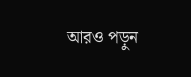আরও পড়ুন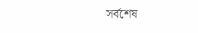সর্বশেষ